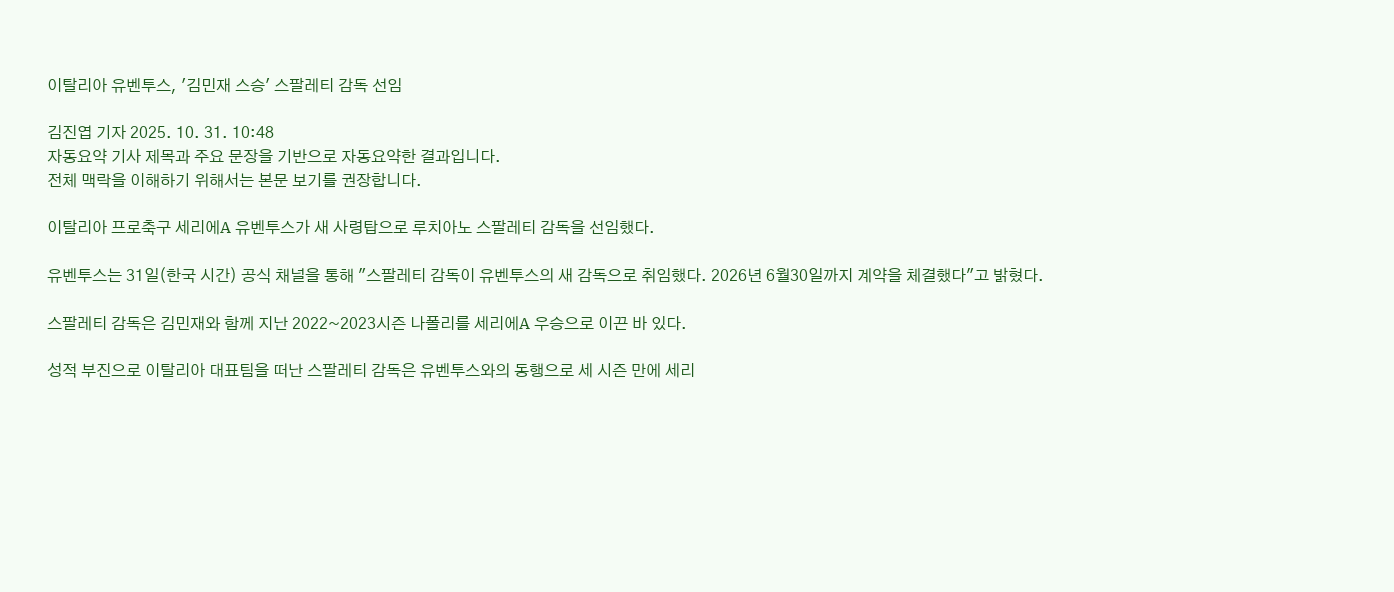이탈리아 유벤투스, '김민재 스승' 스팔레티 감독 선임

김진엽 기자 2025. 10. 31. 10:48
자동요약 기사 제목과 주요 문장을 기반으로 자동요약한 결과입니다.
전체 맥락을 이해하기 위해서는 본문 보기를 권장합니다.

이탈리아 프로축구 세리에A 유벤투스가 새 사령탑으로 루치아노 스팔레티 감독을 선임했다.

유벤투스는 31일(한국 시간) 공식 채널을 통해 "스팔레티 감독이 유벤투스의 새 감독으로 취임했다. 2026년 6월30일까지 계약을 체결했다"고 밝혔다.

스팔레티 감독은 김민재와 함께 지난 2022~2023시즌 나폴리를 세리에A 우승으로 이끈 바 있다.

성적 부진으로 이탈리아 대표팀을 떠난 스팔레티 감독은 유벤투스와의 동행으로 세 시즌 만에 세리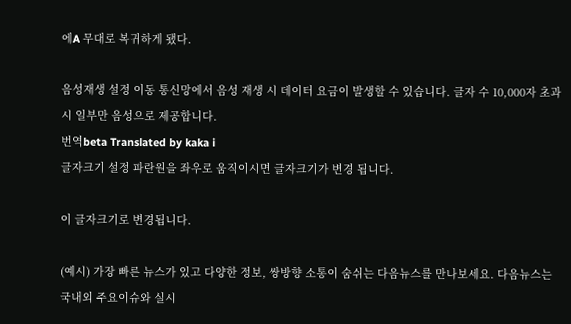에A 무대로 복귀하게 됐다.

음성재생 설정 이동 통신망에서 음성 재생 시 데이터 요금이 발생할 수 있습니다. 글자 수 10,000자 초과 시 일부만 음성으로 제공합니다.
번역beta Translated by kaka i
글자크기 설정 파란원을 좌우로 움직이시면 글자크기가 변경 됩니다.

이 글자크기로 변경됩니다.

(예시) 가장 빠른 뉴스가 있고 다양한 정보, 쌍방향 소통이 숨쉬는 다음뉴스를 만나보세요. 다음뉴스는 국내외 주요이슈와 실시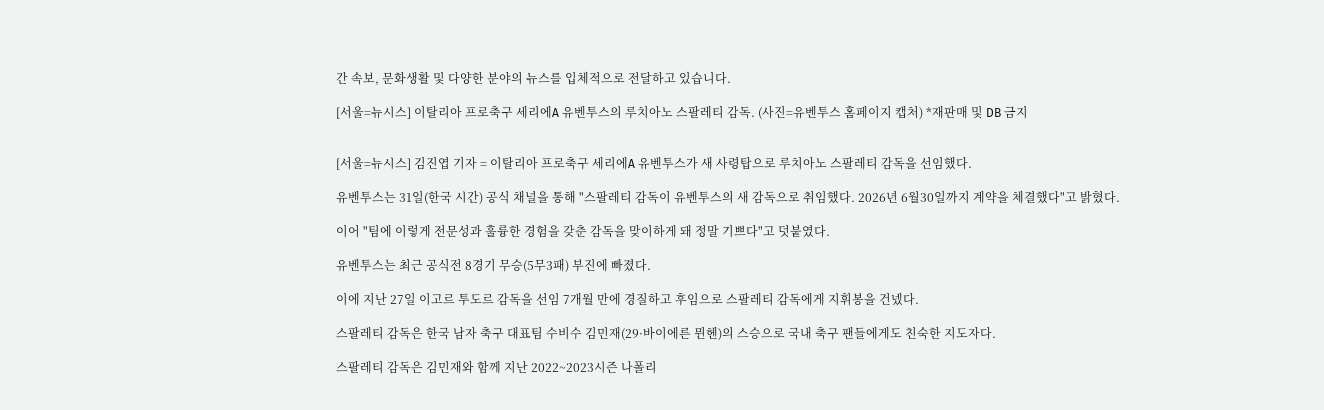간 속보, 문화생활 및 다양한 분야의 뉴스를 입체적으로 전달하고 있습니다.

[서울=뉴시스] 이탈리아 프로축구 세리에A 유벤투스의 루치아노 스팔레티 감독. (사진=유벤투스 홈페이지 캡처) *재판매 및 DB 금지


[서울=뉴시스] 김진엽 기자 = 이탈리아 프로축구 세리에A 유벤투스가 새 사령탑으로 루치아노 스팔레티 감독을 선임했다.

유벤투스는 31일(한국 시간) 공식 채널을 통해 "스팔레티 감독이 유벤투스의 새 감독으로 취임했다. 2026년 6월30일까지 계약을 체결했다"고 밝혔다.

이어 "팀에 이렇게 전문성과 훌륭한 경험을 갖춘 감독을 맞이하게 돼 정말 기쁘다"고 덧붙였다.

유벤투스는 최근 공식전 8경기 무승(5무3패) 부진에 빠졌다.

이에 지난 27일 이고르 투도르 감독을 선임 7개월 만에 경질하고 후임으로 스팔레티 감독에게 지휘봉을 건넸다.

스팔레티 감독은 한국 남자 축구 대표팀 수비수 김민재(29·바이에른 뮌헨)의 스승으로 국내 축구 팬들에게도 친숙한 지도자다.

스팔레티 감독은 김민재와 함께 지난 2022~2023시즌 나폴리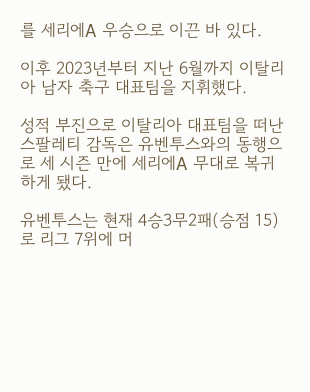를 세리에A 우승으로 이끈 바 있다.

이후 2023년부터 지난 6월까지 이탈리아 남자 축구 대표팀을 지휘했다.

성적 부진으로 이탈리아 대표팀을 떠난 스팔레티 감독은 유벤투스와의 동행으로 세 시즌 만에 세리에A 무대로 복귀하게 됐다.

유벤투스는 현재 4승3무2패(승점 15)로 리그 7위에 머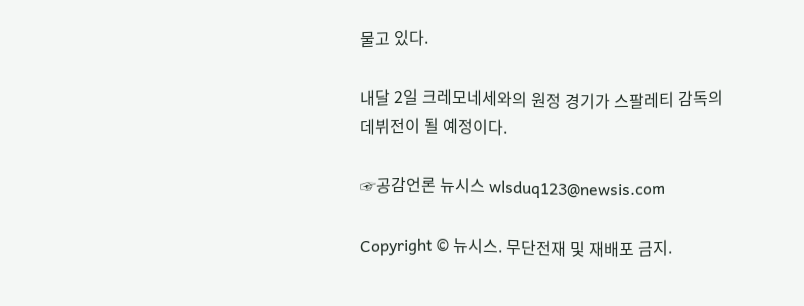물고 있다.

내달 2일 크레모네세와의 원정 경기가 스팔레티 감독의 데뷔전이 될 예정이다.

☞공감언론 뉴시스 wlsduq123@newsis.com

Copyright © 뉴시스. 무단전재 및 재배포 금지.